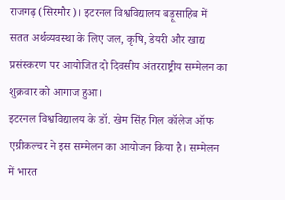राजगढ़ (सिरमौर)। इटरनल विश्वविद्यालय बड़ूसाहिब में सतत अर्थव्यवस्था के लिए जल, कृषि, डेयरी और खाद्य प्रसंस्करण पर आयोजित दो दिवसीय अंतरराष्ट्रीय सम्मेलन का शुक्रवार को आगाज हुआ।
इटरनल विश्वविद्यालय के डॉ. खेम सिंह गिल कॉलेज ऑफ एग्रीकल्चर ने इस सम्मेलन का आयोजन किया है। सम्मेलन में भारत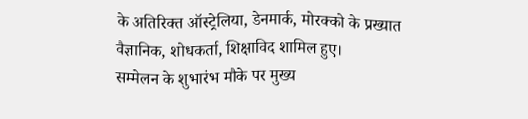के अतिरिक्त ऑस्ट्रेलिया, डेनमार्क, मोरक्को के प्रख्यात वैज्ञानिक, शोधकर्ता, शिक्षाविद शामिल हुए।
सम्मेलन के शुभारंभ मौके पर मुख्य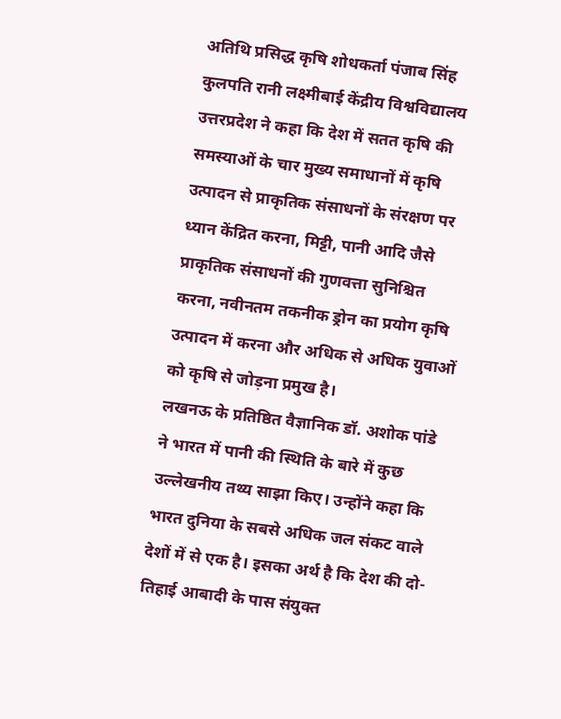अतिथि प्रसिद्ध कृषि शोधकर्ता पंजाब सिंह कुलपति रानी लक्ष्मीबाई केंद्रीय विश्वविद्यालय उत्तरप्रदेश ने कहा कि देश में सतत कृषि की समस्याओं के चार मुख्य समाधानों में कृषि उत्पादन से प्राकृतिक संसाधनों के संरक्षण पर ध्यान केंद्रित करना, मिट्टी, पानी आदि जैसे प्राकृतिक संसाधनों की गुणवत्ता सुनिश्चित करना, नवीनतम तकनीक ड्रोन का प्रयोग कृषि उत्पादन में करना और अधिक से अधिक युवाओं को कृषि से जोड़ना प्रमुख है।
लखनऊ के प्रतिष्ठित वैज्ञानिक डॉ. अशोक पांडे ने भारत में पानी की स्थिति के बारे में कुछ उल्लेखनीय तथ्य साझा किए। उन्होंने कहा कि भारत दुनिया के सबसे अधिक जल संकट वाले देशों में से एक है। इसका अर्थ है कि देश की दो-तिहाई आबादी के पास संयुक्त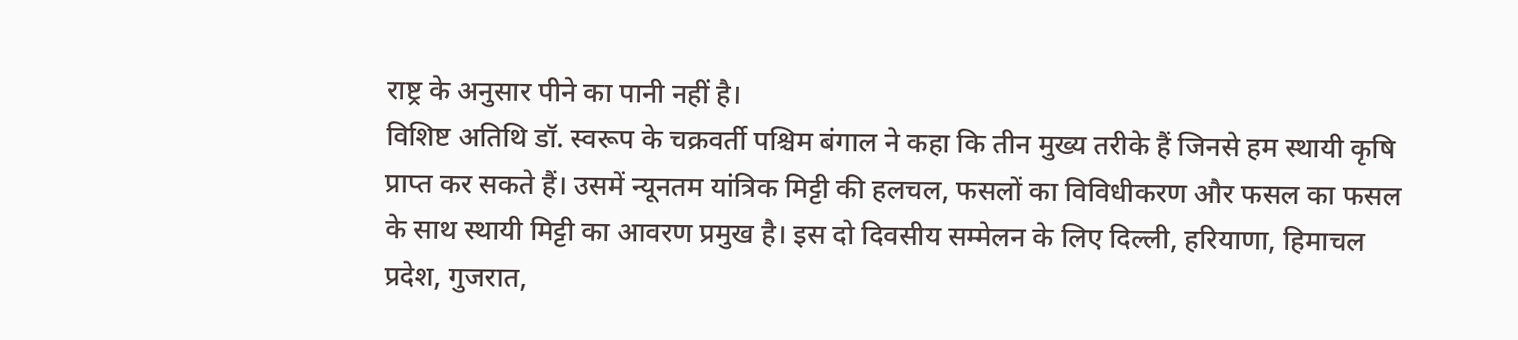राष्ट्र के अनुसार पीने का पानी नहीं है।
विशिष्ट अतिथि डॉ. स्वरूप के चक्रवर्ती पश्चिम बंगाल ने कहा कि तीन मुख्य तरीके हैं जिनसे हम स्थायी कृषि प्राप्त कर सकते हैं। उसमें न्यूनतम यांत्रिक मिट्टी की हलचल, फसलों का विविधीकरण और फसल का फसल के साथ स्थायी मिट्टी का आवरण प्रमुख है। इस दो दिवसीय सम्मेलन के लिए दिल्ली, हरियाणा, हिमाचल प्रदेश, गुजरात,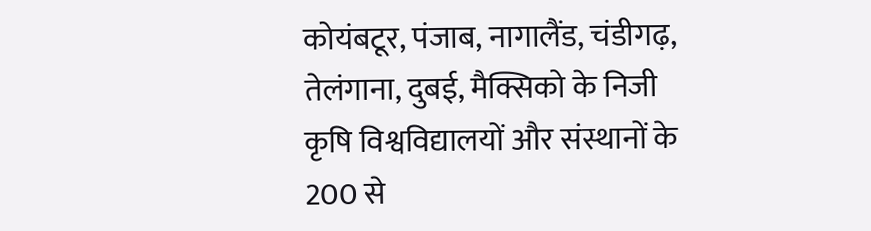कोयंबटूर, पंजाब, नागालैंड, चंडीगढ़, तेलंगाना, दुबई, मैक्सिको के निजी कृषि विश्वविद्यालयों और संस्थानों के 200 से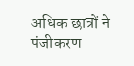अधिक छात्रों ने पंजीकरण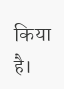किया है।